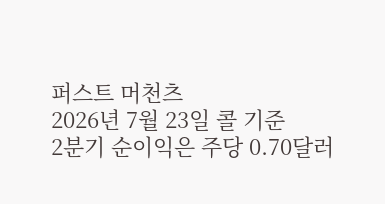퍼스트 머천츠
2026년 7월 23일 콜 기준
2분기 순이익은 주당 0.70달러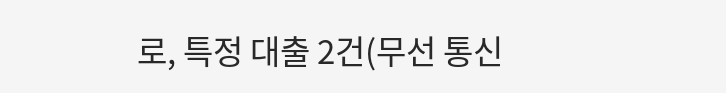로, 특정 대출 2건(무선 통신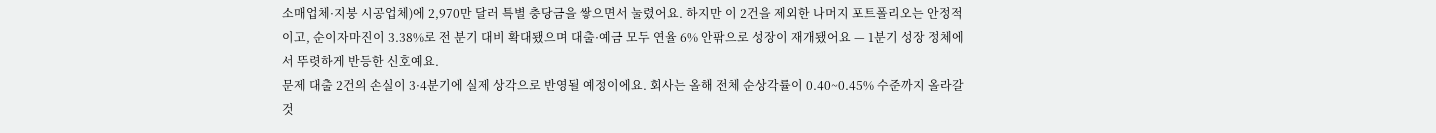소매업체·지붕 시공업체)에 2,970만 달러 특별 충당금을 쌓으면서 눌렸어요. 하지만 이 2건을 제외한 나머지 포트폴리오는 안정적이고, 순이자마진이 3.38%로 전 분기 대비 확대됐으며 대출·예금 모두 연율 6% 안팎으로 성장이 재개됐어요 — 1분기 성장 정체에서 뚜렷하게 반등한 신호예요.
문제 대출 2건의 손실이 3·4분기에 실제 상각으로 반영될 예정이에요. 회사는 올해 전체 순상각률이 0.40~0.45% 수준까지 올라갈 것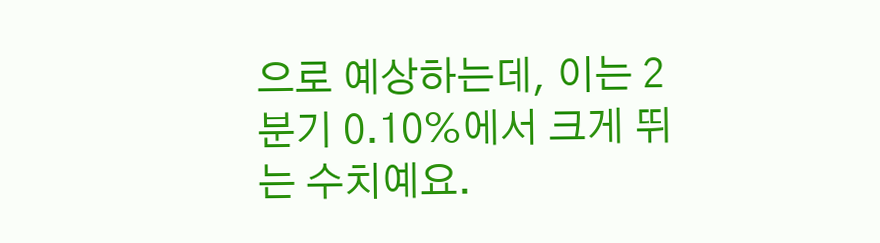으로 예상하는데, 이는 2분기 0.10%에서 크게 뛰는 수치예요.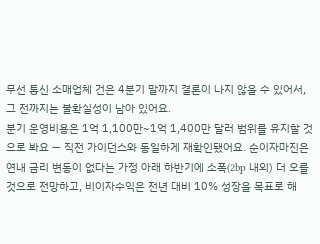무선 통신 소매업체 건은 4분기 말까지 결론이 나지 않을 수 있어서, 그 전까지는 불확실성이 남아 있어요.
분기 운영비용은 1억 1,100만~1억 1,400만 달러 범위를 유지할 것으로 봐요 — 직전 가이던스와 동일하게 재확인됐어요. 순이자마진은 연내 금리 변동이 없다는 가정 아래 하반기에 소폭(2bp 내외) 더 오를 것으로 전망하고, 비이자수익은 전년 대비 10% 성장을 목표로 해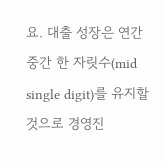요. 대출 성장은 연간 중간 한 자릿수(mid single digit)를 유지할 것으로 경영진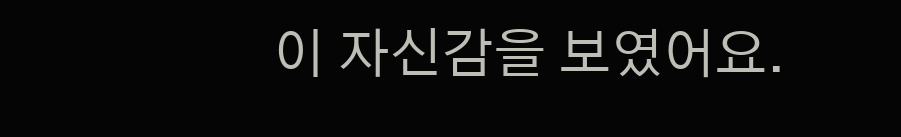이 자신감을 보였어요.